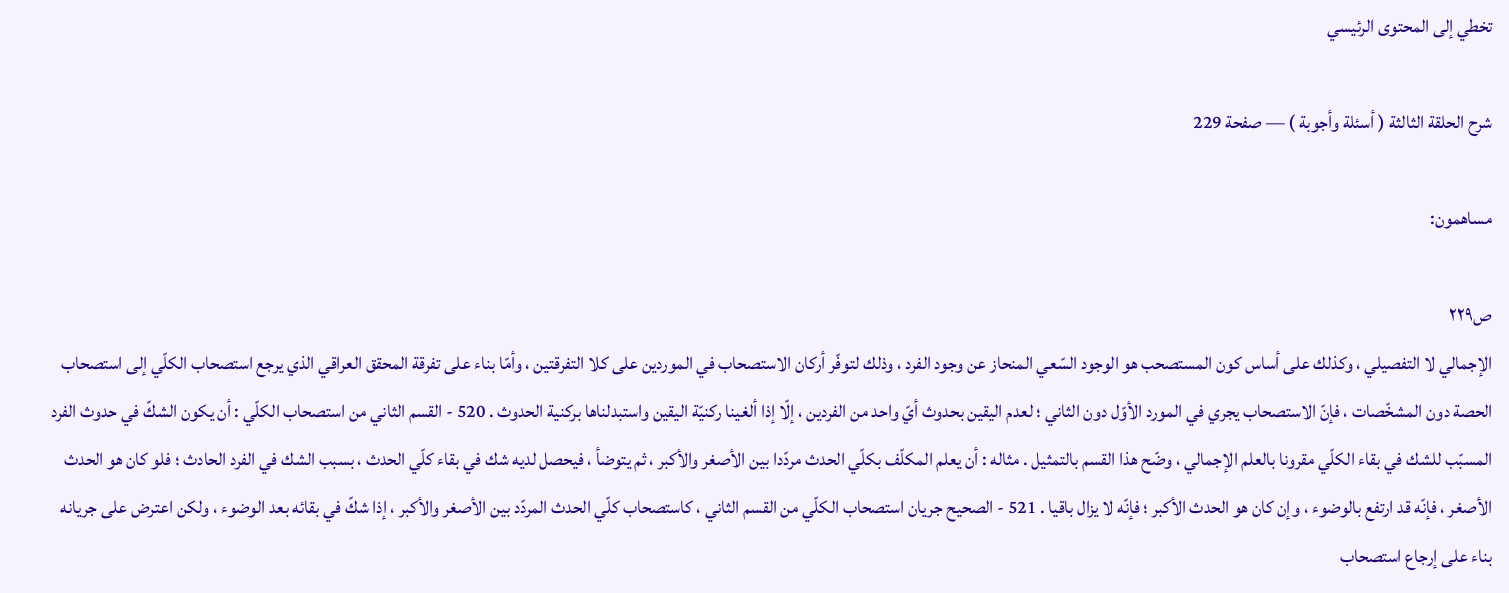تخطي إلى المحتوى الرئيسي

شرح الحلقة الثالثة ( أسئلة وأجوبة ) — صفحة 229

مساهمون:

ص٢٢٩
الإجمالي لا التفصيلي ، وكذلك على أساس كون المستصحب هو الوجود السّعي المنحاز عن وجود الفرد ، وذلك لتوفّر أركان الاستصحاب في الموردين على كلا التفرقتين ، وأمّا بناء على تفرقة المحقق العراقي الذي يرجع استصحاب الكلّي إلى استصحاب الحصة دون المشخّصات ، فإنّ الاستصحاب يجري في المورد الأوّل دون الثاني ؛ لعدم اليقين بحدوث أيّ واحد من الفردين ، إلّا إذا ألغينا ركنيّة اليقين واستبدلناها بركنية الحدوث . 520 - القسم الثاني من استصحاب الكلّي : أن يكون الشكّ في حدوث الفرد المسبّب للشك في بقاء الكلّي مقرونا بالعلم الإجمالي ، وضّح هذا القسم بالتمثيل . مثاله : أن يعلم المكلّف بكلّي الحدث مردّدا بين الأصغر والأكبر ، ثم يتوضأ ، فيحصل لديه شك في بقاء كلّي الحدث ، بسبب الشك في الفرد الحادث ؛ فلو كان هو الحدث الأصغر ، فإنّه قد ارتفع بالوضوء ، وإن كان هو الحدث الأكبر ؛ فإنّه لا يزال باقيا . 521 - الصحيح جريان استصحاب الكلّي من القسم الثاني ، كاستصحاب كلّي الحدث المردّد بين الأصغر والأكبر ، إذا شكّ في بقائه بعد الوضوء ، ولكن اعترض على جريانه بناء على إرجاع استصحاب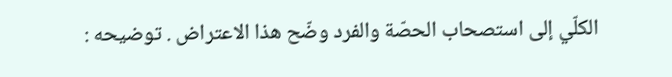الكلّي إلى استصحاب الحصّة والفرد وضّح هذا الاعتراض . توضيحه :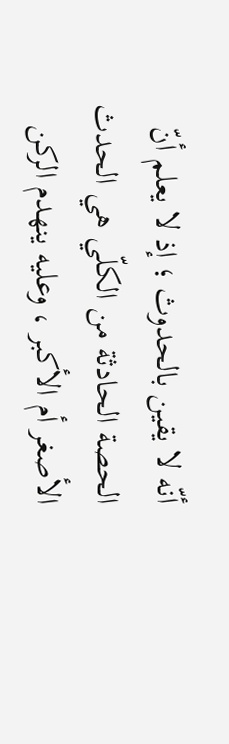أنّه لا يقين بالحدوث ؛ إذ لا يعلم أنّ الحصة الحادثة من الكلّي هي الحدث الأصغر أم الأكبر ، وعليه ينهدم الركن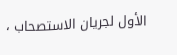الأول لجريان الاستصحاب ،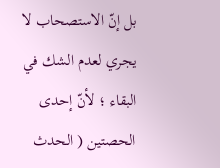بل إنّ الاستصحاب لا يجري لعدم الشك في البقاء ؛ لأنّ إحدى الحصتين ( الحدث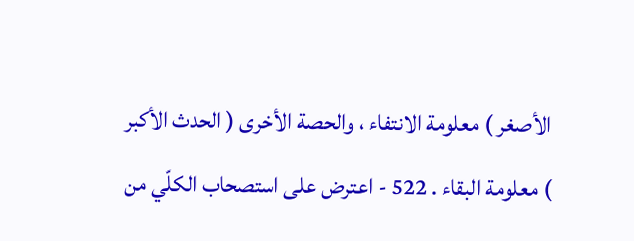الأصغر ) معلومة الانتفاء ، والحصة الأخرى ( الحدث الأكبر ) معلومة البقاء . 522 - اعترض على استصحاب الكلّي من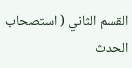القسم الثاني ( استصحاب الحدث